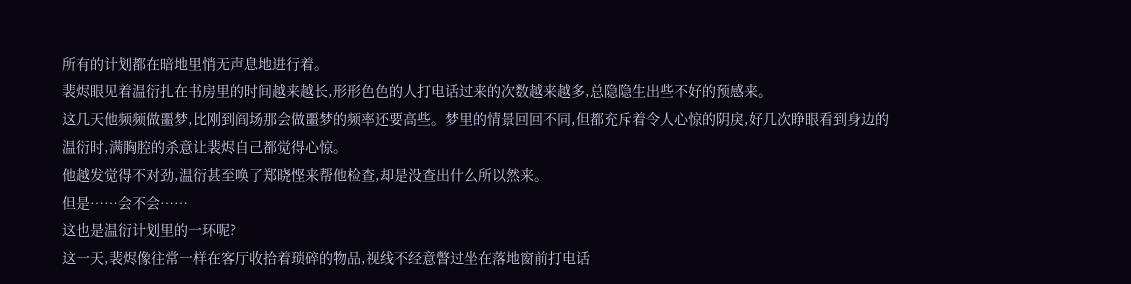所有的计划都在暗地里悄无声息地进行着。
裴烬眼见着温衍扎在书房里的时间越来越长,形形色色的人打电话过来的次数越来越多,总隐隐生出些不好的预感来。
这几天他频频做噩梦,比刚到阎场那会做噩梦的频率还要高些。梦里的情景回回不同,但都充斥着令人心惊的阴戾,好几次睁眼看到身边的温衍时,满胸腔的杀意让裴烬自己都觉得心惊。
他越发觉得不对劲,温衍甚至唤了郑晓悭来帮他检查,却是没查出什么所以然来。
但是……会不会……
这也是温衍计划里的一环呢?
这一天,裴烬像往常一样在客厅收拾着琐碎的物品,视线不经意瞥过坐在落地窗前打电话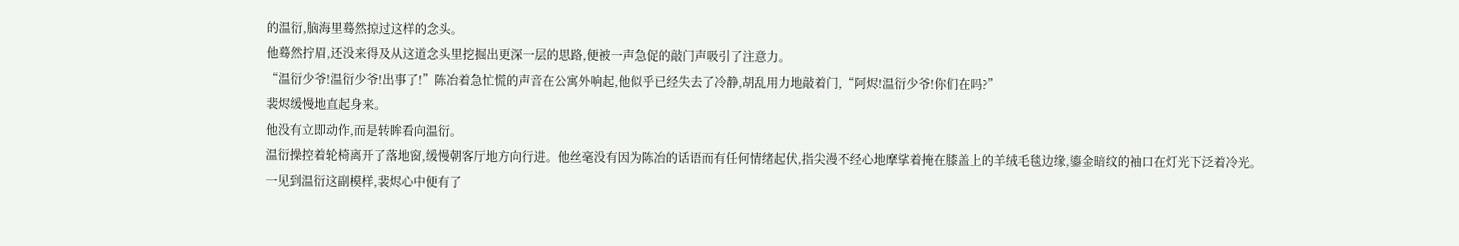的温衍,脑海里蓦然掠过这样的念头。
他蓦然拧眉,还没来得及从这道念头里挖掘出更深一层的思路,便被一声急促的敲门声吸引了注意力。
“温衍少爷!温衍少爷!出事了!”陈冶着急忙慌的声音在公寓外响起,他似乎已经失去了冷静,胡乱用力地敲着门,“阿烬!温衍少爷!你们在吗?”
裴烬缓慢地直起身来。
他没有立即动作,而是转眸看向温衍。
温衍操控着轮椅离开了落地窗,缓慢朝客厅地方向行进。他丝毫没有因为陈冶的话语而有任何情绪起伏,指尖漫不经心地摩挲着掩在膝盖上的羊绒毛毯边缘,鎏金暗纹的袖口在灯光下泛着冷光。
一见到温衍这副模样,裴烬心中便有了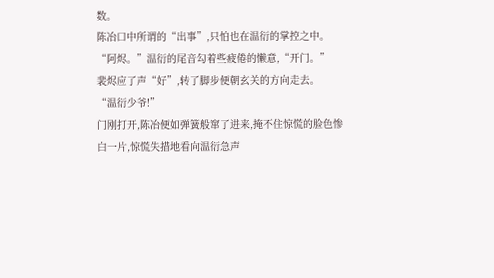数。
陈冶口中所谓的“出事”,只怕也在温衍的掌控之中。
“阿烬。”温衍的尾音勾着些疲倦的懒意,“开门。”
裴烬应了声“好”,转了脚步便朝玄关的方向走去。
“温衍少爷!”
门刚打开,陈冶便如弹簧般窜了进来,掩不住惊慌的脸色惨白一片,惊慌失措地看向温衍急声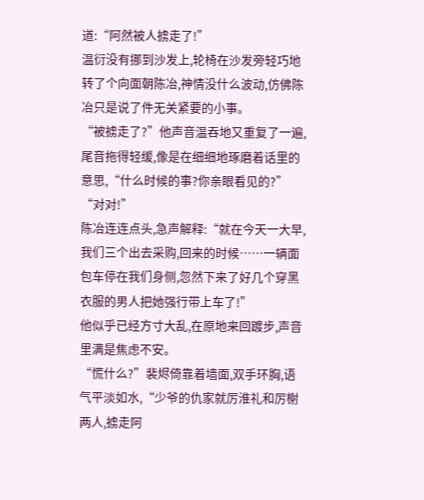道:“阿然被人掳走了!”
温衍没有挪到沙发上,轮椅在沙发旁轻巧地转了个向面朝陈冶,神情没什么波动,仿佛陈冶只是说了件无关紧要的小事。
“被掳走了?”他声音温吞地又重复了一遍,尾音拖得轻缓,像是在细细地琢磨着话里的意思,“什么时候的事?你亲眼看见的?”
“对对!”
陈冶连连点头,急声解释:“就在今天一大早,我们三个出去采购,回来的时候……一辆面包车停在我们身侧,忽然下来了好几个穿黑衣服的男人把她强行带上车了!”
他似乎已经方寸大乱,在原地来回踱步,声音里满是焦虑不安。
“慌什么?”裴烬倚靠着墙面,双手环胸,语气平淡如水,“少爷的仇家就厉淮礼和厉榭两人,掳走阿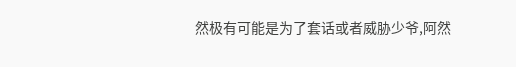然极有可能是为了套话或者威胁少爷,阿然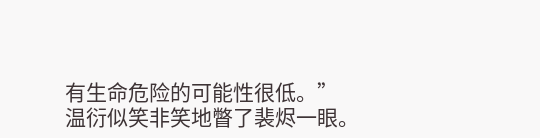有生命危险的可能性很低。”
温衍似笑非笑地瞥了裴烬一眼。